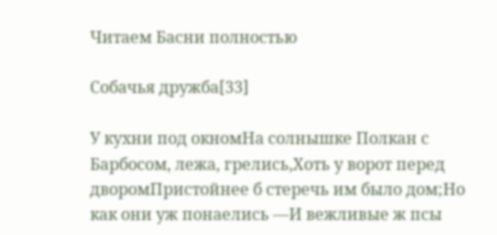Читаем Басни полностью

Собачья дружба[33]

У кухни под окномНа солнышке Полкан с Барбосом, лежа, грелись,Хоть у ворот перед дворомПристойнее б стеречь им было дом;Но как они уж понаелись —И вежливые ж псы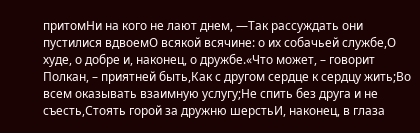притомНи на кого не лают днем, —Так рассуждать они пустилися вдвоемО всякой всячине: о их собачьей службе,О худе, о добре и, наконец, о дружбе.«Что может, – говорит Полкан, – приятней быть,Как с другом сердце к сердцу жить;Во всем оказывать взаимную услугу;Не спить без друга и не съесть,Стоять горой за дружню шерстьИ, наконец, в глаза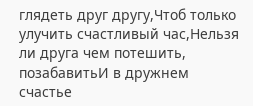глядеть друг другу,Чтоб только улучить счастливый час,Нельзя ли друга чем потешить, позабавитьИ в дружнем счастье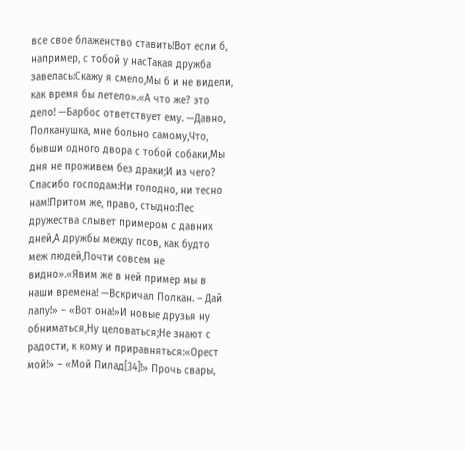все свое блаженство ставить!Вот если б, например, с тобой у насТакая дружба завелась:Скажу я смело,Мы б и не видели, как время бы летело».«А что же? это дело! —Барбос ответствует ему. —Давно, Полканушка, мне больно самому,Что, бывши одного двора с тобой собаки,Мы дня не проживем без драки;И из чего? Спасибо господам:Ни голодно, ни тесно нам!Притом же, право, стыдно:Пес дружества слывет примером с давних дней,А дружбы между псов, как будто меж людей,Почти совсем не видно».«Явим же в ней пример мы в наши времена! —Вскричал Полкан. – Дай лапу!» – «Вот она!»И новые друзья ну обниматься,Ну целоваться;Не знают с радости, к кому и приравняться:«Орест мой!» – «Мой Пилад[34]!» Прочь свары,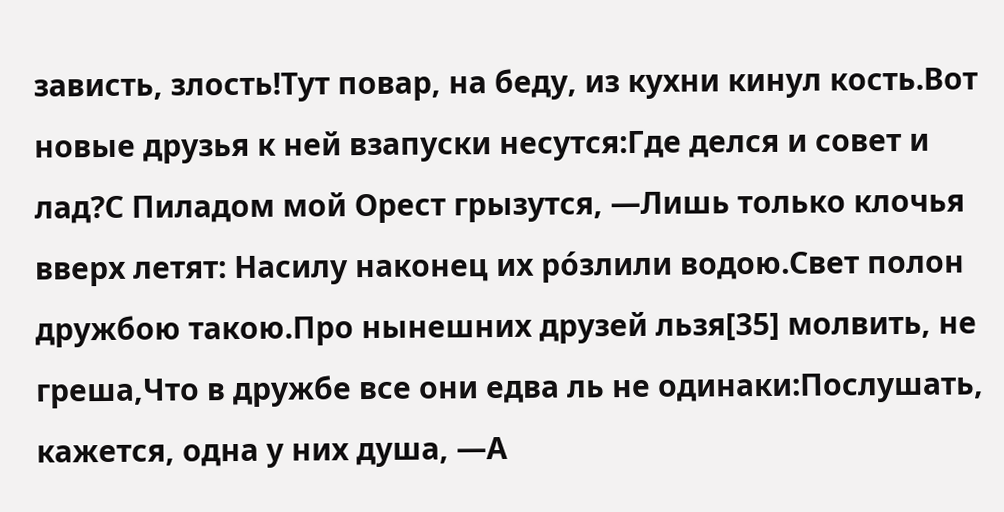зависть, злость!Тут повар, на беду, из кухни кинул кость.Вот новые друзья к ней взапуски несутся:Где делся и совет и лад?С Пиладом мой Орест грызутся, —Лишь только клочья вверх летят: Насилу наконец их рóзлили водою.Свет полон дружбою такою.Про нынешних друзей льзя[35] молвить, не греша,Что в дружбе все они едва ль не одинаки:Послушать, кажется, одна у них душа, —А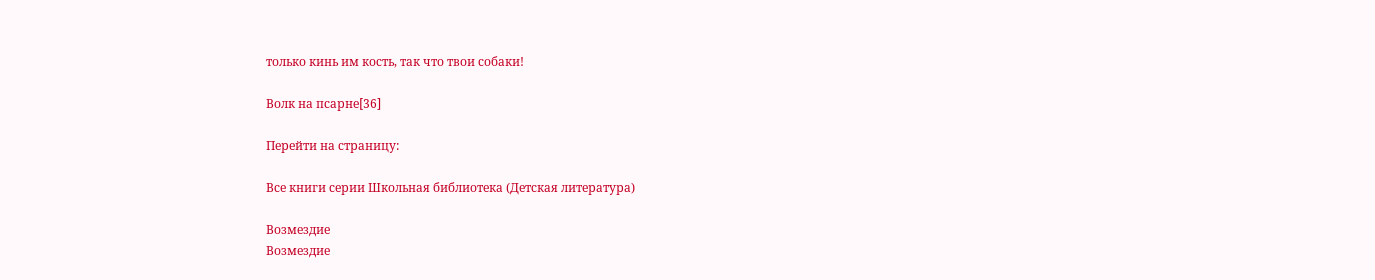только кинь им кость, так что твои собаки!

Волк на псарне[36]

Перейти на страницу:

Все книги серии Школьная библиотека (Детская литература)

Возмездие
Возмездие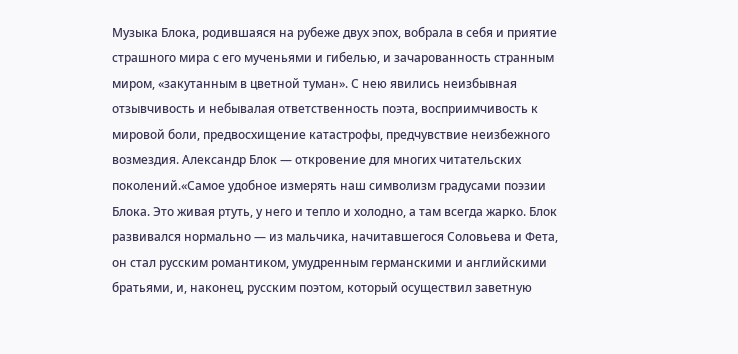Музыка Блока, родившаяся на рубеже двух эпох, вобрала в себя и приятие страшного мира с его мученьями и гибелью, и зачарованность странным миром, «закутанным в цветной туман». С нею явились неизбывная отзывчивость и небывалая ответственность поэта, восприимчивость к мировой боли, предвосхищение катастрофы, предчувствие неизбежного возмездия. Александр Блок — откровение для многих читательских поколений.«Самое удобное измерять наш символизм градусами поэзии Блока. Это живая ртуть, у него и тепло и холодно, а там всегда жарко. Блок развивался нормально — из мальчика, начитавшегося Соловьева и Фета, он стал русским романтиком, умудренным германскими и английскими братьями, и, наконец, русским поэтом, который осуществил заветную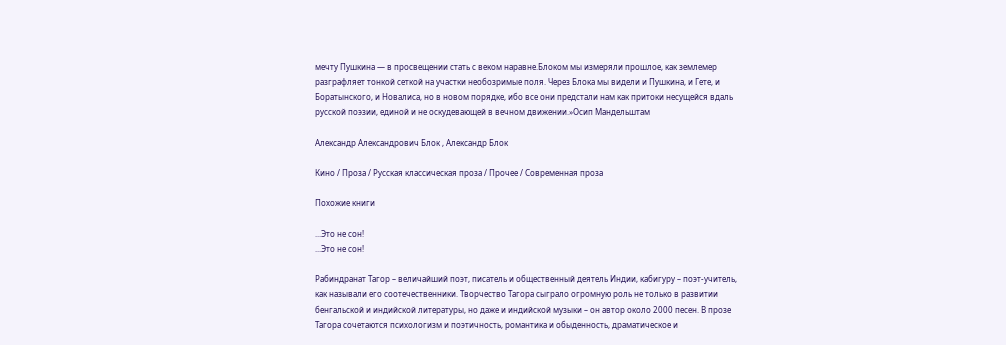мечту Пушкина — в просвещении стать с веком наравне.Блоком мы измеряли прошлое, как землемер разграфляет тонкой сеткой на участки необозримые поля. Через Блока мы видели и Пушкина, и Гете, и Боратынского, и Новалиса, но в новом порядке, ибо все они предстали нам как притоки несущейся вдаль русской поэзии, единой и не оскудевающей в вечном движении.»Осип Мандельштам

Александр Александрович Блок , Александр Блок

Кино / Проза / Русская классическая проза / Прочее / Современная проза

Похожие книги

...Это не сон!
...Это не сон!

Рабиндранат Тагор – величайший поэт, писатель и общественный деятель Индии, кабигуру – поэт-учитель, как называли его соотечественники. Творчество Тагора сыграло огромную роль не только в развитии бенгальской и индийской литературы, но даже и индийской музыки – он автор около 2000 песен. В прозе Тагора сочетаются психологизм и поэтичность, романтика и обыденность, драматическое и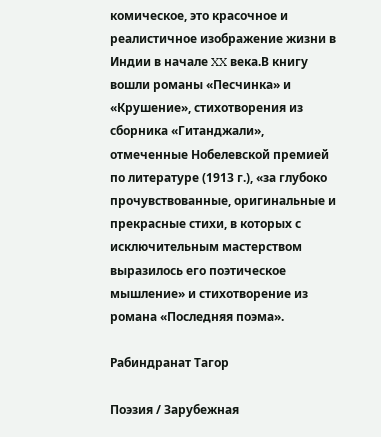комическое, это красочное и реалистичное изображение жизни в Индии в начале XX века.В книгу вошли романы «Песчинка» и «Крушение», стихотворения из сборника «Гитанджали», отмеченные Нобелевской премией по литературе (1913 г.), «за глубоко прочувствованные, оригинальные и прекрасные стихи, в которых с исключительным мастерством выразилось его поэтическое мышление» и стихотворение из романа «Последняя поэма».

Рабиндранат Тагор

Поэзия / Зарубежная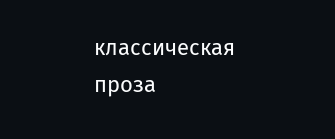классическая проза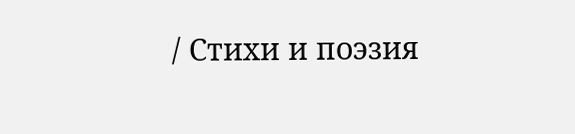/ Стихи и поэзия